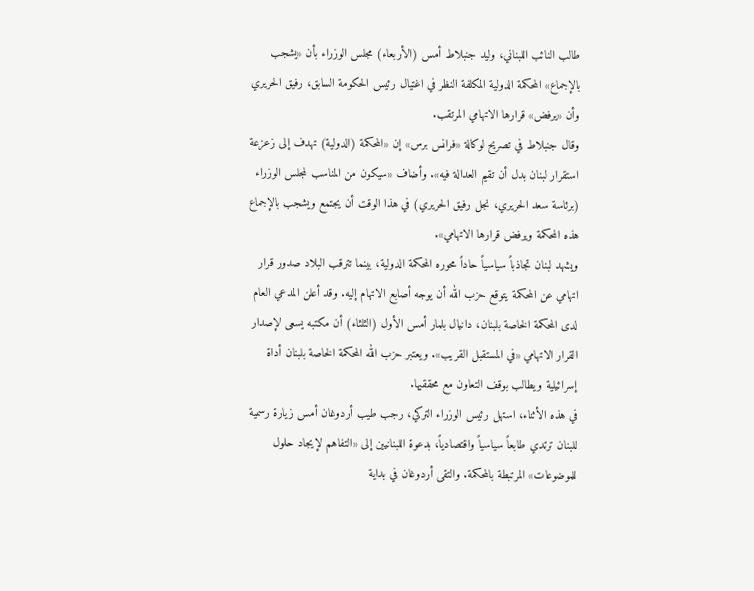طالب النائب اللبناني، وليد جنبلاط أمس (الأربعاء) مجلس الوزراء بأن «يشجب بالإجماع» المحكمة الدولية المكلفة النظر في اغتيال رئيس الحكومة السابق، رفيق الحريري وأن «يرفض» قرارها الاتهامي المرتقب.
وقال جنبلاط في تصريح لوكالة «فرانس برس» إن «المحكمة (الدولية) تهدف إلى زعزعة استقرار لبنان بدل أن تقيم العدالة فيه». وأضاف «سيكون من المناسب لمجلس الوزراء (برئاسة سعد الحريري، نجل رفيق الحريري) في هذا الوقت أن يجتمع ويشجب بالإجماع هذه المحكمة ويرفض قرارها الاتهامي».
ويشهد لبنان تجاذباً سياسياً حاداً محوره المحكمة الدولية، بينما تترقب البلاد صدور قرار اتهامي عن المحكمة يتوقع حزب الله أن يوجه أصابع الاتهام إليه. وقد أعلن المدعي العام لدى المحكمة الخاصة بلبنان، دانيال بلمار أمس الأول (الثلثاء) أن مكتبه يسعى لإصدار القرار الاتهامي «في المستقبل القريب». ويعتبر حزب الله المحكمة الخاصة بلبنان أداة إسرائيلية ويطالب بوقف التعاون مع محققيها.
في هذه الأثناء، استهل رئيس الوزراء التركي، رجب طيب أردوغان أمس زيارة رسمية للبنان ترتدي طابعاً سياسياً واقتصادياً، بدعوة اللبنانيين إلى «التفاهم لإيجاد حلول للموضوعات» المرتبطة بالمحكمة. والتقى أردوغان في بداية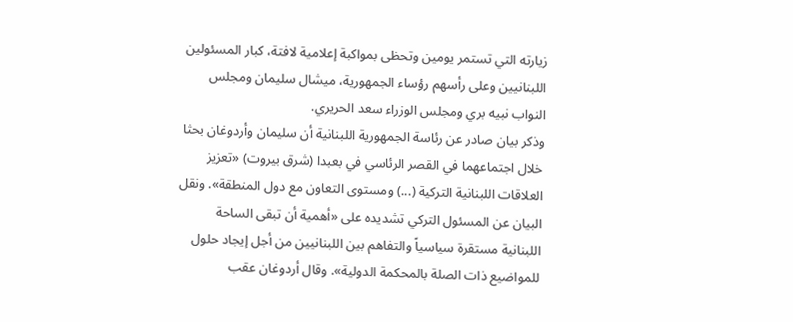زيارته التي تستمر يومين وتحظى بمواكبة إعلامية لافتة، كبار المسئولين اللبنانيين وعلى رأسهم رؤساء الجمهورية، ميشال سليمان ومجلس النواب نبيه بري ومجلس الوزراء سعد الحريري.
وذكر بيان صادر عن رئاسة الجمهورية اللبنانية أن سليمان وأردوغان بحثا خلال اجتماعهما في القصر الرئاسي في بعبدا (شرق بيروت) «تعزيز العلاقات اللبنانية التركية (...) ومستوى التعاون مع دول المنطقة». ونقل البيان عن المسئول التركي تشديده على «أهمية أن تبقى الساحة اللبنانية مستقرة سياسياً والتفاهم بين اللبنانيين من أجل إيجاد حلول للمواضيع ذات الصلة بالمحكمة الدولية». وقال أردوغان عقب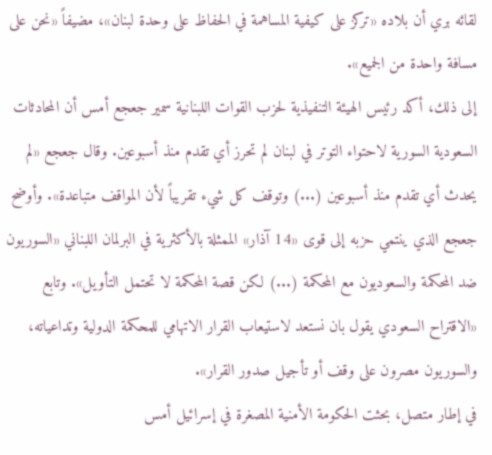لقائه بري أن بلاده «تركز على كيفية المساهمة في الحفاظ على وحدة لبنان»، مضيفاً «نحن على مسافة واحدة من الجميع».
إلى ذلك، أكد رئيس الهيئة التنفيذية لحزب القوات اللبنانية سمير جعجع أمس أن المحادثات السعودية السورية لاحتواء التوتر في لبنان لم تحرز أي تقدم منذ أسبوعين. وقال جعجع «لم يحدث أي تقدم منذ أسبوعين (...) وتوقف كل شيء تقريباً لأن المواقف متباعدة». وأوضح جعجع الذي ينتمي حزبه إلى قوى «14 آذار» الممثلة بالأكثرية في البرلمان اللبناني «السوريون ضد المحكمة والسعوديون مع المحكمة (...) لكن قصة المحكمة لا تحتمل التأويل». وتابع «الاقتراح السعودي يقول بان نستعد لاستيعاب القرار الاتهامي للمحكمة الدولية وتداعياته، والسوريون مصرون على وقف أو تأجيل صدور القرار».
في إطار متصل، بحثت الحكومة الأمنية المصغرة في إسرائيل أمس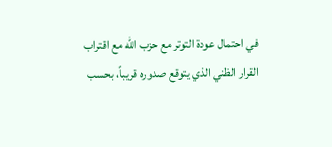في احتمال عودة التوتر مع حزب الله مع اقتراب القرار الظني الذي يتوقع صدوره قريباً، بحسب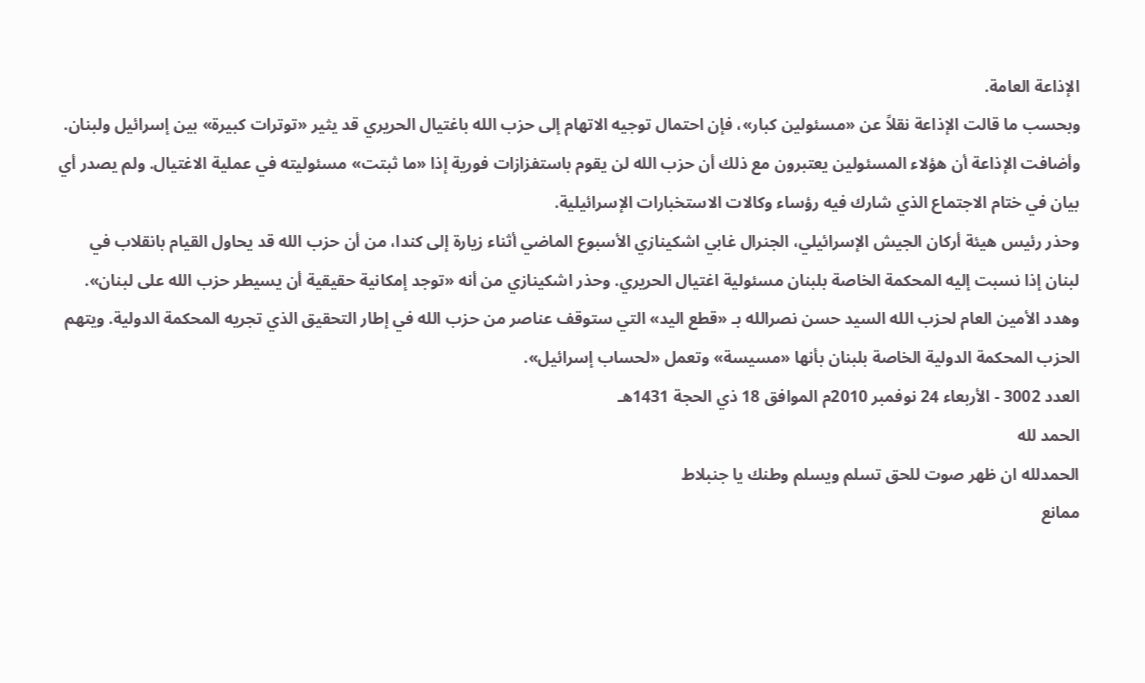الإذاعة العامة.
وبحسب ما قالت الإذاعة نقلاً عن «مسئولين كبار»، فإن احتمال توجيه الاتهام إلى حزب الله باغتيال الحريري قد يثير «توترات كبيرة» بين إسرائيل ولبنان. وأضافت الإذاعة أن هؤلاء المسئولين يعتبرون مع ذلك أن حزب الله لن يقوم باستفزازات فورية إذا «ما ثبتت» مسئوليته في عملية الاغتيال. ولم يصدر أي بيان في ختام الاجتماع الذي شارك فيه رؤساء وكالات الاستخبارات الإسرائيلية.
وحذر رئيس هيئة أركان الجيش الإسرائيلي، الجنرال غابي اشكينازي الأسبوع الماضي أثناء زيارة إلى كندا، من أن حزب الله قد يحاول القيام بانقلاب في لبنان إذا نسبت إليه المحكمة الخاصة بلبنان مسئولية اغتيال الحريري. وحذر اشكينازي من أنه «توجد إمكانية حقيقية أن يسيطر حزب الله على لبنان».
وهدد الأمين العام لحزب الله السيد حسن نصرالله بـ «قطع اليد» التي ستوقف عناصر من حزب الله في إطار التحقيق الذي تجريه المحكمة الدولية. ويتهم الحزب المحكمة الدولية الخاصة بلبنان بأنها «مسيسة» وتعمل «لحساب إسرائيل».
العدد 3002 - الأربعاء 24 نوفمبر 2010م الموافق 18 ذي الحجة 1431هـ
الحمد لله
الحمدلله ان ظهر صوت للحق تسلم ويسلم وطنك يا جنبلاط
ممانع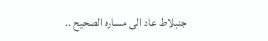جنبلاط عاد الى مساره الصحيح ..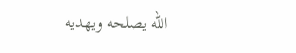الله يصلحه ويهديه